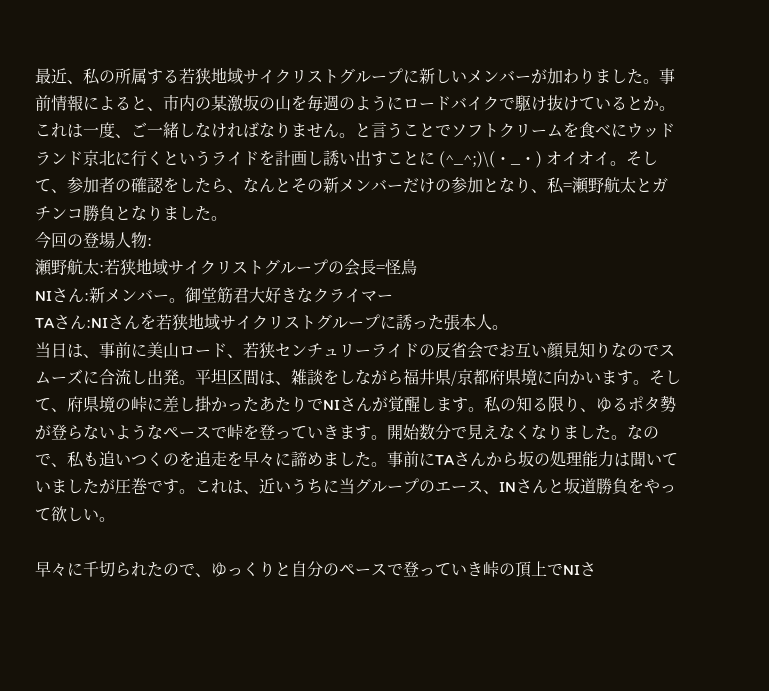最近、私の所属する若狭地域サイクリストグループに新しいメンバーが加わりました。事前情報によると、市内の某激坂の山を毎週のようにロードバイクで駆け抜けているとか。これは一度、ご一緒しなければなりません。と言うことでソフトクリームを食べにウッドランド京北に行くというライドを計画し誘い出すことに (^_^;)\(・_・) オイオイ。そして、参加者の確認をしたら、なんとその新メンバーだけの参加となり、私=瀬野航太とガチンコ勝負となりました。
今回の登場人物:
瀬野航太:若狭地域サイクリストグループの会長=怪鳥
NIさん:新メンバー。御堂筋君大好きなクライマー
TAさん:NIさんを若狭地域サイクリストグループに誘った張本人。
当日は、事前に美山ロード、若狭センチュリーライドの反省会でお互い顔見知りなのでスムーズに合流し出発。平坦区間は、雑談をしながら福井県/京都府県境に向かいます。そして、府県境の峠に差し掛かったあたりでNIさんが覚醒します。私の知る限り、ゆるポタ勢が登らないようなペースで峠を登っていきます。開始数分で見えなくなりました。なので、私も追いつくのを追走を早々に諦めました。事前にTAさんから坂の処理能力は聞いていましたが圧巻です。これは、近いうちに当グループのエース、INさんと坂道勝負をやって欲しい。

早々に千切られたので、ゆっくりと自分のペースで登っていき峠の頂上でNIさ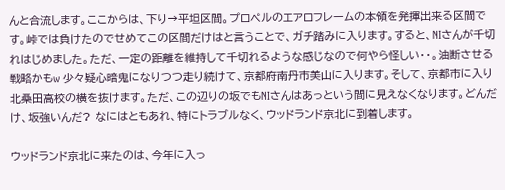んと合流します。ここからは、下り→平坦区間。プロペルのエアロフレームの本領を発揮出来る区間です。峠では負けたのでせめてこの区間だけはと言うことで、ガチ踏みに入ります。すると、NIさんが千切れはじめました。ただ、一定の距離を維持して千切れるような感じなので何やら怪しい・・。油断させる戦略かもw 少々疑心暗鬼になりつつ走り続けて、京都府南丹市美山に入ります。そして、京都市に入り北桑田高校の横を抜けます。ただ、この辺りの坂でもNIさんはあっという間に見えなくなります。どんだけ、坂強いんだ? なにはともあれ、特にトラブルなく、ウッドランド京北に到着します。

ウッドランド京北に来たのは、今年に入っ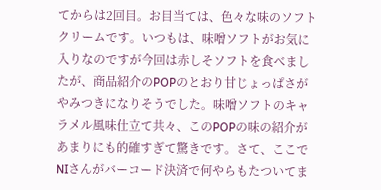てからは2回目。お目当ては、色々な味のソフトクリームです。いつもは、味噌ソフトがお気に入りなのですが今回は赤しそソフトを食べましたが、商品紹介のPOPのとおり甘じょっぱさがやみつきになりそうでした。味噌ソフトのキャラメル風味仕立て共々、このPOPの味の紹介があまりにも的確すぎて驚きです。さて、ここでNIさんがバーコード決済で何やらもたついてま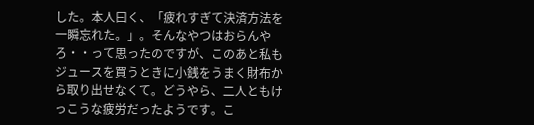した。本人曰く、「疲れすぎて決済方法を一瞬忘れた。」。そんなやつはおらんやろ・・って思ったのですが、このあと私もジュースを買うときに小銭をうまく財布から取り出せなくて。どうやら、二人ともけっこうな疲労だったようです。こ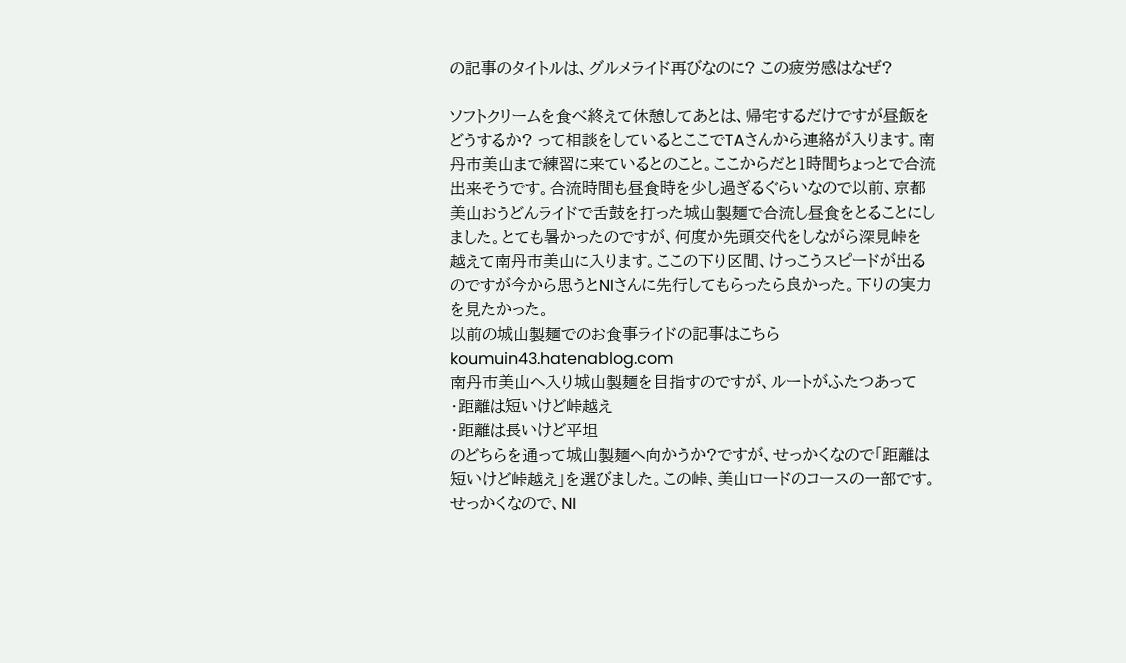の記事のタイトルは、グルメライド再びなのに? この疲労感はなぜ?

ソフトクリームを食べ終えて休憩してあとは、帰宅するだけですが昼飯をどうするか? って相談をしているとここでTAさんから連絡が入ります。南丹市美山まで練習に来ているとのこと。ここからだと1時間ちょっとで合流出来そうです。合流時間も昼食時を少し過ぎるぐらいなので以前、京都美山おうどんライドで舌鼓を打った城山製麺で合流し昼食をとることにしました。とても暑かったのですが、何度か先頭交代をしながら深見峠を越えて南丹市美山に入ります。ここの下り区間、けっこうスピードが出るのですが今から思うとNIさんに先行してもらったら良かった。下りの実力を見たかった。
以前の城山製麺でのお食事ライドの記事はこちら
koumuin43.hatenablog.com
南丹市美山へ入り城山製麺を目指すのですが、ルートがふたつあって
・距離は短いけど峠越え
・距離は長いけど平坦
のどちらを通って城山製麺へ向かうか?ですが、せっかくなので「距離は短いけど峠越え」を選びました。この峠、美山ロードのコースの一部です。せっかくなので、NI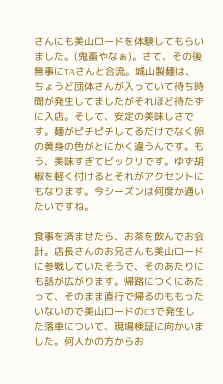さんにも美山ロードを体験してもらいました。(鬼畜やなぁ)。さて、その後無事にTAさんと合流。城山製麺は、ちょうど団体さんが入っていて待ち時間が発生してましたがそれほど待たずに入店。そして、安定の美味しさです。麺がピチピチしてるだけでなく卵の黄身の色がとにかく違うんです。もう、美味すぎてビックリです。ゆず胡椒を軽く付けるとそれがアクセントにもなります。今シーズンは何度か通いたいですね。

食事を済ませたら、お茶を飲んでお会計。店長さんのお兄さんも美山ロードに参戦していたそうで、そのあたりにも話が広がります。帰路につくにあたって、そのまま直行で帰るのももったいないので美山ロードのC3で発生した落車について、現場検証に向かいました。何人かの方からお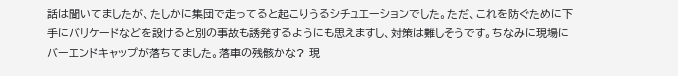話は聞いてましたが、たしかに集団で走ってると起こりうるシチュエーションでした。ただ、これを防ぐために下手にバリケードなどを設けると別の事故も誘発するようにも思えますし、対策は難しそうです。ちなみに現場にバーエンドキャップが落ちてました。落車の残骸かな? 現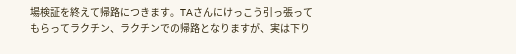場検証を終えて帰路につきます。TAさんにけっこう引っ張ってもらってラクチン、ラクチンでの帰路となりますが、実は下り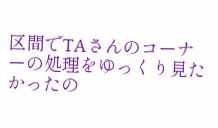区間でTAさんのコーナーの処理をゆっくり見たかったの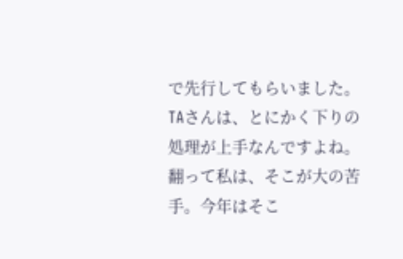で先行してもらいました。TAさんは、とにかく下りの処理が上手なんですよね。翻って私は、そこが大の苦手。今年はそこ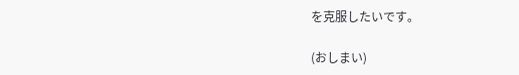を克服したいです。

(おしまい)